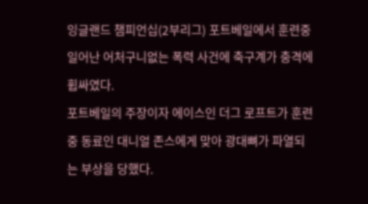잉글랜드 챔피언십(2부리그) 포트베일에서 훈련중 일어난 어처구니없는 폭력 사건에 축구계가 충격에 휩싸였다.
포트베일의 주장이자 에이스인 더그 로프트가 훈련중 동료인 대니얼 존스에게 맞아 광대뼈가 파열되는 부상을 당했다.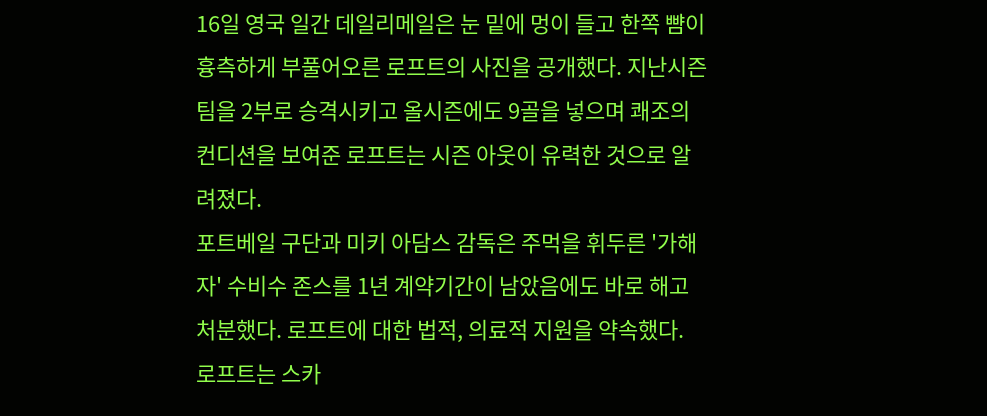16일 영국 일간 데일리메일은 눈 밑에 멍이 들고 한쪽 뺨이 흉측하게 부풀어오른 로프트의 사진을 공개했다. 지난시즌 팀을 2부로 승격시키고 올시즌에도 9골을 넣으며 쾌조의 컨디션을 보여준 로프트는 시즌 아웃이 유력한 것으로 알려졌다.
포트베일 구단과 미키 아담스 감독은 주먹을 휘두른 '가해자' 수비수 존스를 1년 계약기간이 남았음에도 바로 해고 처분했다. 로프트에 대한 법적, 의료적 지원을 약속했다.
로프트는 스카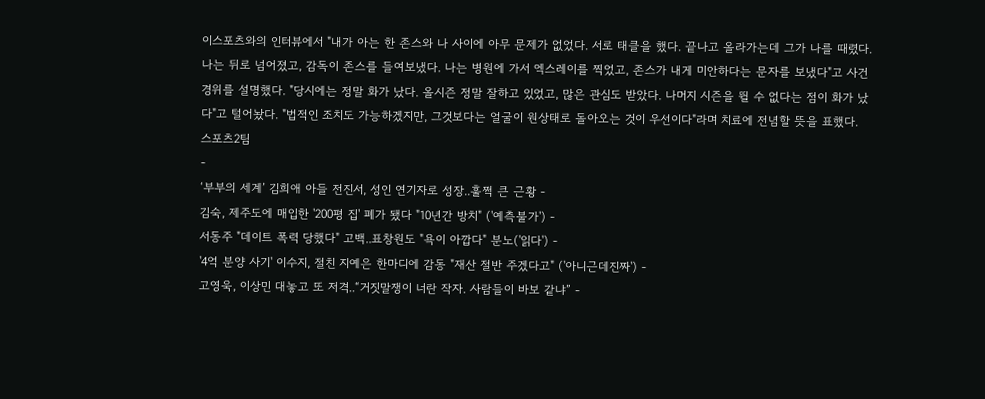이스포츠와의 인터뷰에서 "내가 아는 한 존스와 나 사이에 아무 문제가 없었다. 서로 태클을 했다. 끝나고 올라가는데 그가 나를 때렸다. 나는 뒤로 넘어졌고, 감독이 존스를 들여보냈다. 나는 병원에 가서 엑스레이를 찍었고, 존스가 내게 미안하다는 문자를 보냈다"고 사건경위를 설명했다. "당시에는 정말 화가 났다. 올시즌 정말 잘하고 있었고, 많은 관심도 받았다. 나머지 시즌을 뛸 수 없다는 점이 화가 났다"고 털어놨다. "법적인 조치도 가능하겠지만, 그것보다는 얼굴이 원상태로 돌아오는 것이 우선이다"라며 치료에 전념할 뜻을 표했다.
스포츠2팀
-
‘부부의 세계’ 김희애 아들 전진서, 성인 연기자로 성장..훌쩍 큰 근황 -
김숙, 제주도에 매입한 '200평 집' 폐가 됐다 "10년간 방치" ('예측불가') -
서동주 "데이트 폭력 당했다" 고백..표창원도 "욕이 아깝다" 분노('읽다') -
'4억 분양 사기' 이수지, 절친 지예은 한마디에 감동 "재산 절반 주겠다고" ('아니근데진짜') -
고영욱, 이상민 대놓고 또 저격..“거짓말쟁이 너란 작자. 사람들이 바보 같냐” -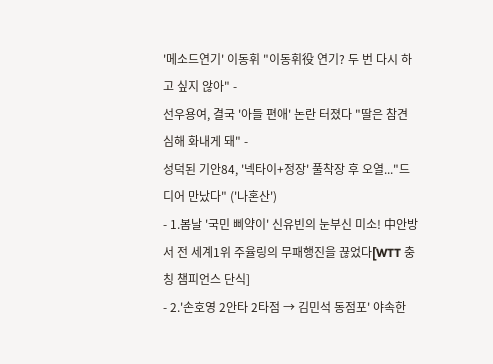'메소드연기' 이동휘 "이동휘役 연기? 두 번 다시 하고 싶지 않아" -
선우용여, 결국 '아들 편애' 논란 터졌다 "딸은 참견 심해 화내게 돼" -
성덕된 기안84, '넥타이+정장' 풀착장 후 오열..."드디어 만났다" ('나혼산')
- 1.봄날 '국민 삐약이' 신유빈의 눈부신 미소! 中안방서 전 세계1위 주율링의 무패행진을 끊었다[WTT 충칭 챔피언스 단식]
- 2.'손호영 2안타 2타점 → 김민석 동점포' 야속한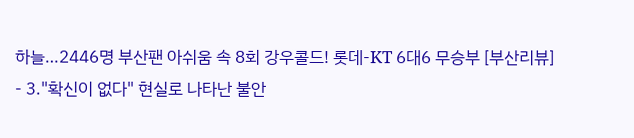하늘…2446명 부산팬 아쉬움 속 8회 강우콜드! 롯데-KT 6대6 무승부 [부산리뷰]
- 3."확신이 없다" 현실로 나타난 불안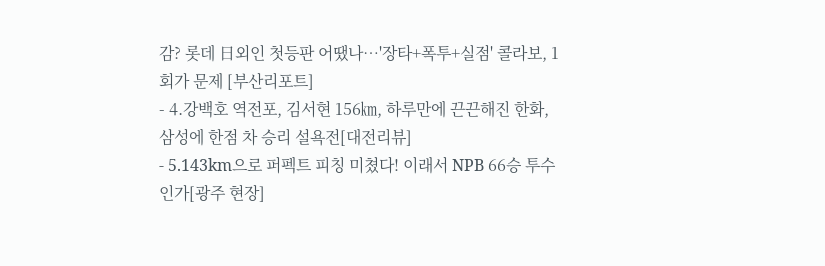감? 롯데 日외인 첫등판 어땠나…'장타+폭투+실점' 콜라보, 1회가 문제 [부산리포트]
- 4.강백호 역전포, 김서현 156㎞, 하루만에 끈끈해진 한화, 삼성에 한점 차 승리 설욕전[대전리뷰]
- 5.143km으로 퍼펙트 피칭 미쳤다! 이래서 NPB 66승 투수인가[광주 현장]